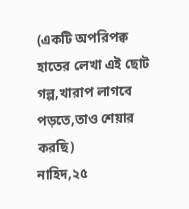(একটি অপরিপক্ব হাতের লেখা এই ছোট গল্প,খারাপ লাগবে পড়তে,তাও শেয়ার করছি)
নাহিদ,২৫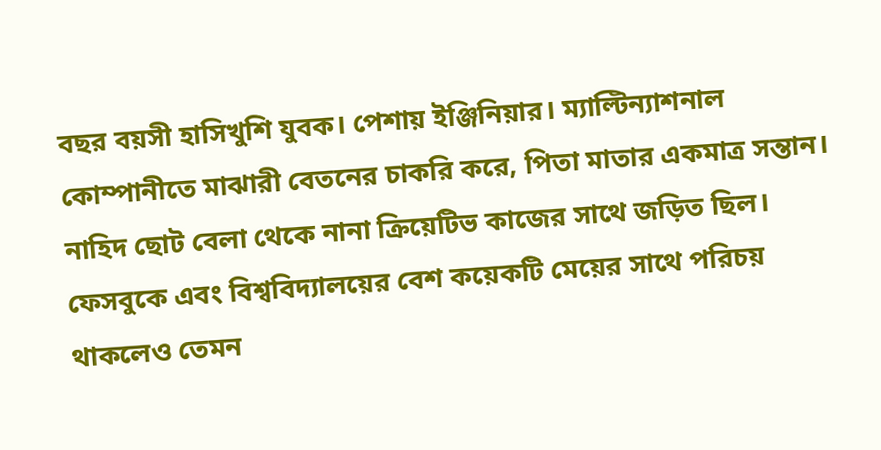বছর বয়সী হাসিখুশি যুবক। পেশায় ইঞ্জিনিয়ার। ম্যাল্টিন্যাশনাল কোম্পানীতে মাঝারী বেতনের চাকরি করে, পিতা মাতার একমাত্র সন্তান। নাহিদ ছোট বেলা থেকে নানা ক্রিয়েটিভ কাজের সাথে জড়িত ছিল।
ফেসবুকে এবং বিশ্ববিদ্যালয়ের বেশ কয়েকটি মেয়ের সাথে পরিচয় থাকলেও তেমন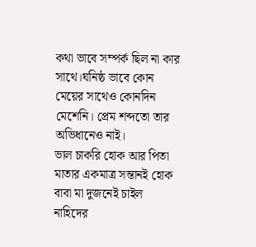কথা ভাবে সম্পর্ক ছিল না কার সাথে।ঘনিষ্ঠ ভাবে কোন মেয়ের সাথেও কোনদিন মেশেনি। প্রেম শব্দতো তার অভিধানেও নাই।
ভাল চাকরি হোক আর পিতা মাতার একমাত্র সন্তানই হোক বাবা মা দুজনেই চাইল নাহিদের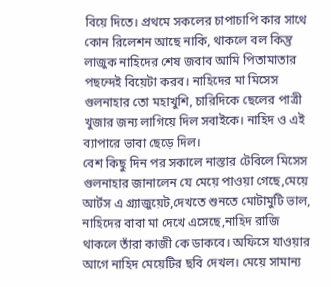বিয়ে দিতে। প্রথমে সকলের চাপাচাপি কার সাথে কোন রিলেশন আছে নাকি, থাকলে বল কিন্তু লাজুক নাহিদের শেষ জবাব আমি পিতামাতার পছন্দেই বিয়েটা করব। নাহিদের মা মিসেস গুলনাহার তো মহাখুশি, চারিদিকে ছেলের পাত্রী খুজার জন্য লাগিয়ে দিল সবাইকে। নাহিদ ও এই ব্যাপারে ভাবা ছেড়ে দিল।
বেশ কিছু দিন পর সকালে নাস্তার টেবিলে মিসেস গুলনাহার জানালেন যে মেয়ে পাওয়া গেছে,মেয়ে আর্টস এ গ্র্যাজুয়েট,দেখতে শুনতে মোটামুটি ভাল, নাহিদের বাবা মা দেখে এসেছে,নাহিদ রাজি থাকলে তাঁরা কাজী কে ডাকবে। অফিসে যাওয়ার আগে নাহিদ মেয়েটির ছবি দেখল। মেয়ে সামান্য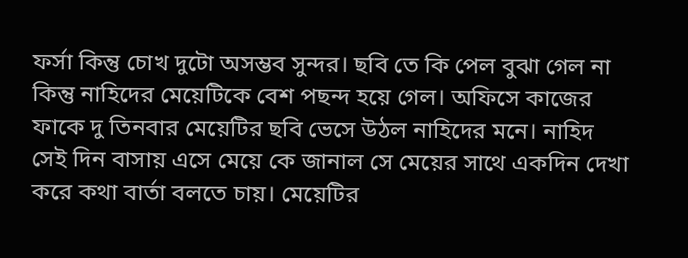ফর্সা কিন্তু চোখ দুটো অসম্ভব সুন্দর। ছবি তে কি পেল বুঝা গেল না কিন্তু নাহিদের মেয়েটিকে বেশ পছন্দ হয়ে গেল। অফিসে কাজের ফাকে দু তিনবার মেয়েটির ছবি ভেসে উঠল নাহিদের মনে। নাহিদ সেই দিন বাসায় এসে মেয়ে কে জানাল সে মেয়ের সাথে একদিন দেখা করে কথা বার্তা বলতে চায়। মেয়েটির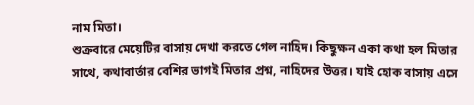নাম মিতা।
শুক্রবারে মেয়েটির বাসায় দেখা করতে গেল নাহিদ। কিছুক্ষন একা কথা হল মিতার সাথে, কথাবার্তার বেশির ভাগই মিতার প্রশ্ন, নাহিদের উত্তর। যাই হোক বাসায় এসে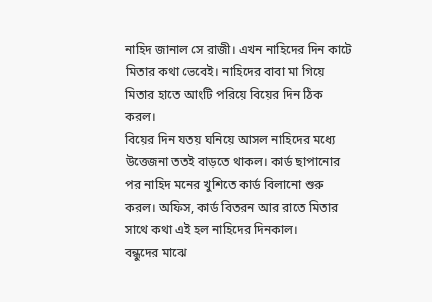নাহিদ জানাল সে রাজী। এখন নাহিদের দিন কাটে মিতার কথা ভেবেই। নাহিদের বাবা মা গিয়ে মিতার হাতে আংটি পরিয়ে বিয়ের দিন ঠিক করল।
বিয়ের দিন যতয় ঘনিয়ে আসল নাহিদের মধ্যে উত্তেজনা ততই বাড়তে থাকল। কার্ড ছাপানোর পর নাহিদ মনের খুশিতে কার্ড বিলানো শুরু করল। অফিস, কার্ড বিতরন আর রাতে মিতার সাথে কথা এই হল নাহিদের দিনকাল।
বন্ধুদের মাঝে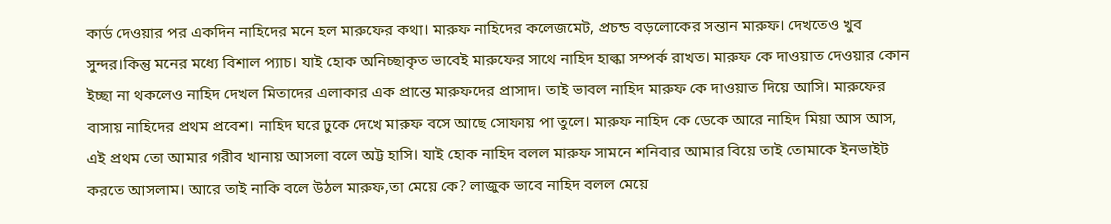কার্ড দেওয়ার পর একদিন নাহিদের মনে হল মারুফের কথা। মারুফ নাহিদের কলেজমেট, প্রচন্ড বড়লোকের সন্তান মারুফ। দেখতেও খুব সুন্দর।কিন্তু মনের মধ্যে বিশাল প্যাচ। যাই হোক অনিচ্ছাকৃত ভাবেই মারুফের সাথে নাহিদ হাল্কা সম্পর্ক রাখত। মারুফ কে দাওয়াত দেওয়ার কোন ইচ্ছা না থকলেও নাহিদ দেখল মিতাদের এলাকার এক প্রান্তে মারুফদের প্রাসাদ। তাই ভাবল নাহিদ মারুফ কে দাওয়াত দিয়ে আসি। মারুফের বাসায় নাহিদের প্রথম প্রবেশ। নাহিদ ঘরে ঢুকে দেখে মারুফ বসে আছে সোফায় পা তুলে। মারুফ নাহিদ কে ডেকে আরে নাহিদ মিয়া আস আস, এই প্রথম তো আমার গরীব খানায় আসলা বলে অট্ট হাসি। যাই হোক নাহিদ বলল মারুফ সামনে শনিবার আমার বিয়ে তাই তোমাকে ইনভাইট করতে আসলাম। আরে তাই নাকি বলে উঠল মারুফ,তা মেয়ে কে? লাজুক ভাবে নাহিদ বলল মেয়ে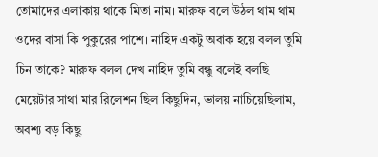তোমাদের এলাকায় থাকে মিতা নাম। মারুফ বলে উঠল থাম থাম ওদের বাসা কি পুকুরের পাশে। নাহিদ একটু অবাক হয়ে বলল তুমি চিন তাকে? মারুফ বলল দেখ নাহিদ তুমি বন্ধু বলেই বলছি মেয়েটার সাথা মার রিলেশন ছিল কিছুদিন, ভালয় নাচিয়েছিলাম, অবশ্য বড় কিছু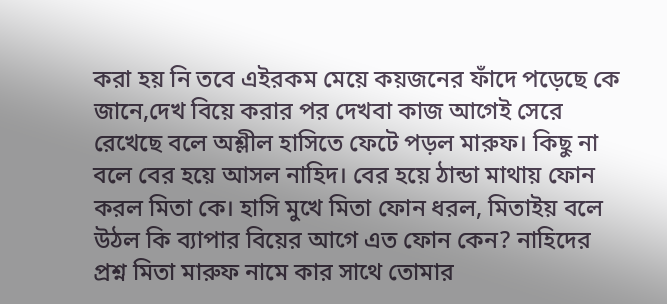করা হয় নি তবে এইরকম মেয়ে কয়জনের ফাঁদে পড়েছে কে জানে,দেখ বিয়ে করার পর দেখবা কাজ আগেই সেরে রেখেছে বলে অশ্লীল হাসিতে ফেটে পড়ল মারুফ। কিছু না বলে বের হয়ে আসল নাহিদ। বের হয়ে ঠান্ডা মাথায় ফোন করল মিতা কে। হাসি মুখে মিতা ফোন ধরল, মিতাইয় বলে উঠল কি ব্যাপার বিয়ের আগে এত ফোন কেন? নাহিদের প্রশ্ন মিতা মারুফ নামে কার সাথে তোমার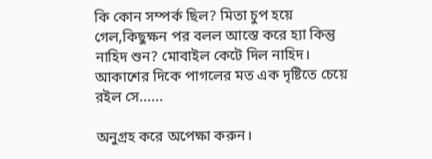কি কোন সম্পর্ক ছিল? মিতা চুপ হয়ে গেল,কিছুক্ষন পর বলল আস্তে করে হ্যা কিন্তু নাহিদ শুন? মোবাইল কেটে দিল নাহিদ।
আকাশের দিকে পাগলের মত এক দৃষ্টিতে চেয়ে রইল সে......

অনুগ্রহ করে অপেক্ষা করুন।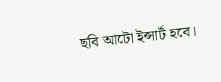ছবি আটো ইন্সার্ট হবে।